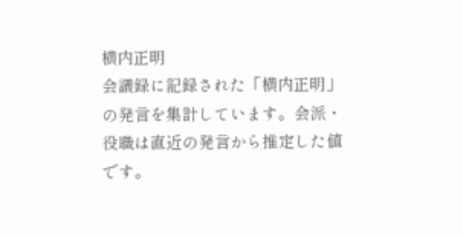横内正明
会議録に記録された「横内正明」の発言を集計しています。会派・役職は直近の発言から推定した値です。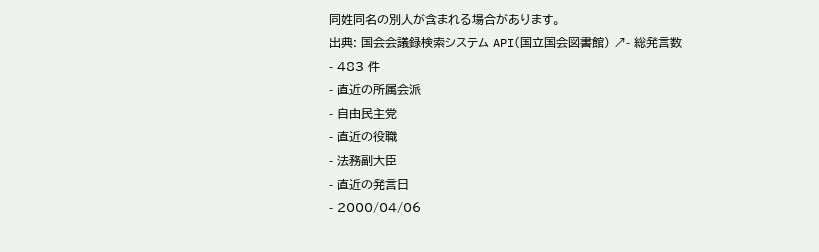同姓同名の別人が含まれる場合があります。
出典: 国会会議録検索システム API(国立国会図書館) ↗- 総発言数
- 483 件
- 直近の所属会派
- 自由民主党
- 直近の役職
- 法務副大臣
- 直近の発言日
- 2000/04/06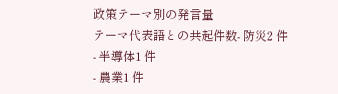政策テーマ別の発言量
テーマ代表語との共起件数- 防災2 件
- 半導体1 件
- 農業1 件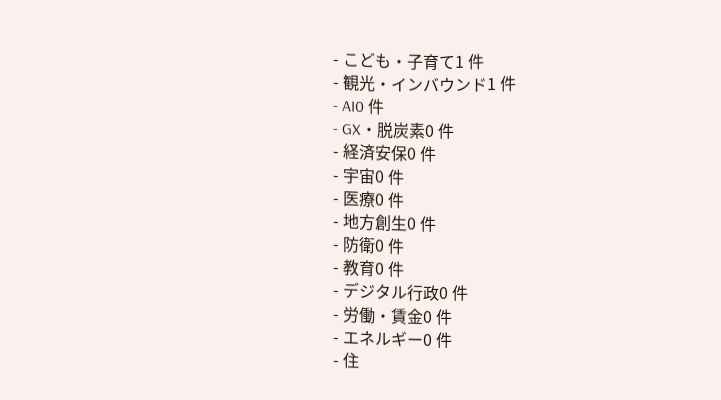- こども・子育て1 件
- 観光・インバウンド1 件
- AI0 件
- GX・脱炭素0 件
- 経済安保0 件
- 宇宙0 件
- 医療0 件
- 地方創生0 件
- 防衛0 件
- 教育0 件
- デジタル行政0 件
- 労働・賃金0 件
- エネルギー0 件
- 住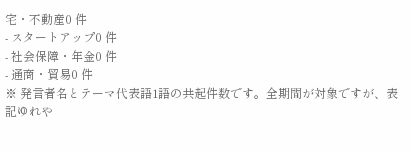宅・不動産0 件
- スタートアップ0 件
- 社会保障・年金0 件
- 通商・貿易0 件
※ 発言者名とテーマ代表語1語の共起件数です。全期間が対象ですが、表記ゆれや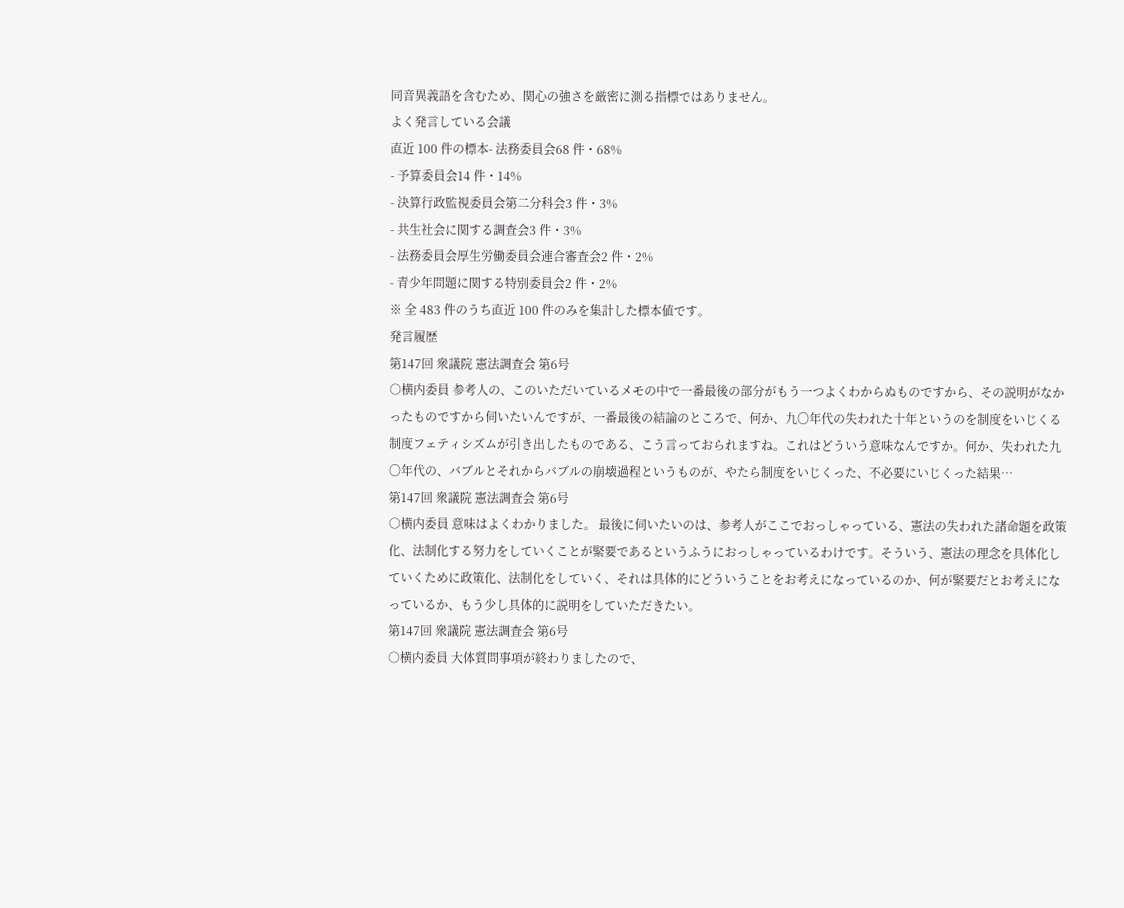同音異義語を含むため、関心の強さを厳密に測る指標ではありません。
よく発言している会議
直近 100 件の標本- 法務委員会68 件・68%
- 予算委員会14 件・14%
- 決算行政監視委員会第二分科会3 件・3%
- 共生社会に関する調査会3 件・3%
- 法務委員会厚生労働委員会連合審査会2 件・2%
- 青少年問題に関する特別委員会2 件・2%
※ 全 483 件のうち直近 100 件のみを集計した標本値です。
発言履歴
第147回 衆議院 憲法調査会 第6号
○横内委員 参考人の、このいただいているメモの中で一番最後の部分がもう一つよくわからぬものですから、その説明がなかったものですから伺いたいんですが、一番最後の結論のところで、何か、九〇年代の失われた十年というのを制度をいじくる制度フェティシズムが引き出したものである、こう言っておられますね。これはどういう意味なんですか。何か、失われた九〇年代の、バブルとそれからバブルの崩壊過程というものが、やたら制度をいじくった、不必要にいじくった結果…
第147回 衆議院 憲法調査会 第6号
○横内委員 意味はよくわかりました。 最後に伺いたいのは、参考人がここでおっしゃっている、憲法の失われた諸命題を政策化、法制化する努力をしていくことが緊要であるというふうにおっしゃっているわけです。そういう、憲法の理念を具体化していくために政策化、法制化をしていく、それは具体的にどういうことをお考えになっているのか、何が緊要だとお考えになっているか、もう少し具体的に説明をしていただきたい。
第147回 衆議院 憲法調査会 第6号
○横内委員 大体質問事項が終わりましたので、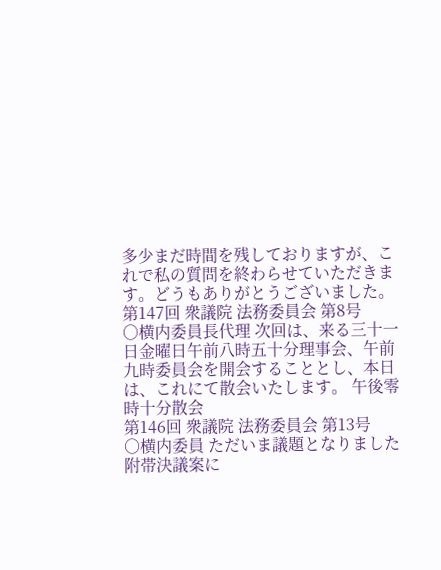多少まだ時間を残しておりますが、これで私の質問を終わらせていただきます。どうもありがとうございました。
第147回 衆議院 法務委員会 第8号
○横内委員長代理 次回は、来る三十一日金曜日午前八時五十分理事会、午前九時委員会を開会することとし、本日は、これにて散会いたします。 午後零時十分散会
第146回 衆議院 法務委員会 第13号
○横内委員 ただいま議題となりました附帯決議案に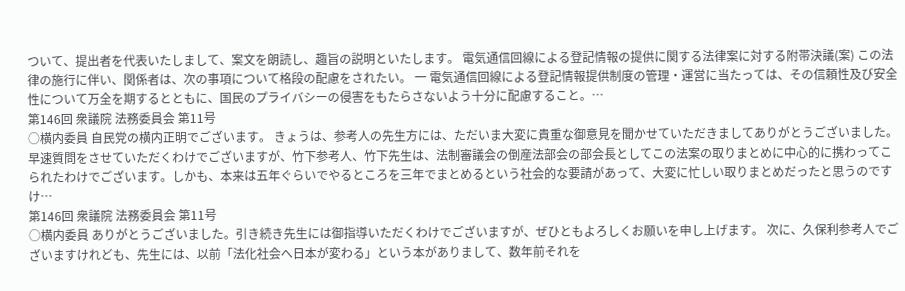ついて、提出者を代表いたしまして、案文を朗読し、趣旨の説明といたします。 電気通信回線による登記情報の提供に関する法律案に対する附帯決議(案) この法律の施行に伴い、関係者は、次の事項について格段の配慮をされたい。 一 電気通信回線による登記情報提供制度の管理・運営に当たっては、その信頼性及び安全性について万全を期するとともに、国民のプライバシーの侵害をもたらさないよう十分に配慮すること。…
第146回 衆議院 法務委員会 第11号
○横内委員 自民党の横内正明でございます。 きょうは、参考人の先生方には、ただいま大変に貴重な御意見を聞かせていただきましてありがとうございました。 早速質問をさせていただくわけでございますが、竹下参考人、竹下先生は、法制審議会の倒産法部会の部会長としてこの法案の取りまとめに中心的に携わってこられたわけでございます。しかも、本来は五年ぐらいでやるところを三年でまとめるという社会的な要請があって、大変に忙しい取りまとめだったと思うのですけ…
第146回 衆議院 法務委員会 第11号
○横内委員 ありがとうございました。引き続き先生には御指導いただくわけでございますが、ぜひともよろしくお願いを申し上げます。 次に、久保利参考人でございますけれども、先生には、以前「法化社会へ日本が変わる」という本がありまして、数年前それを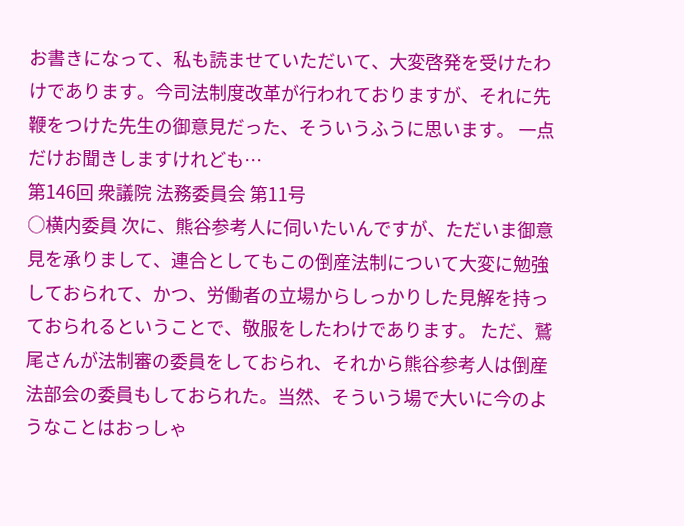お書きになって、私も読ませていただいて、大変啓発を受けたわけであります。今司法制度改革が行われておりますが、それに先鞭をつけた先生の御意見だった、そういうふうに思います。 一点だけお聞きしますけれども…
第146回 衆議院 法務委員会 第11号
○横内委員 次に、熊谷参考人に伺いたいんですが、ただいま御意見を承りまして、連合としてもこの倒産法制について大変に勉強しておられて、かつ、労働者の立場からしっかりした見解を持っておられるということで、敬服をしたわけであります。 ただ、鷲尾さんが法制審の委員をしておられ、それから熊谷参考人は倒産法部会の委員もしておられた。当然、そういう場で大いに今のようなことはおっしゃ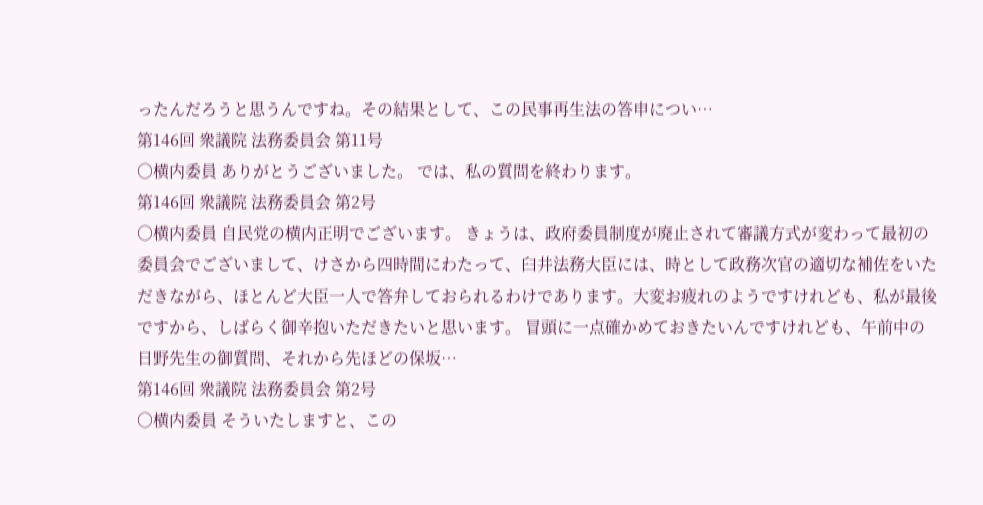ったんだろうと思うんですね。その結果として、この民事再生法の答申につい…
第146回 衆議院 法務委員会 第11号
○横内委員 ありがとうございました。 では、私の質問を終わります。
第146回 衆議院 法務委員会 第2号
○横内委員 自民党の横内正明でございます。 きょうは、政府委員制度が廃止されて審議方式が変わって最初の委員会でございまして、けさから四時間にわたって、臼井法務大臣には、時として政務次官の適切な補佐をいただきながら、ほとんど大臣一人で答弁しておられるわけであります。大変お疲れのようですけれども、私が最後ですから、しばらく御辛抱いただきたいと思います。 冒頭に一点確かめておきたいんですけれども、午前中の日野先生の御質問、それから先ほどの保坂…
第146回 衆議院 法務委員会 第2号
○横内委員 そういたしますと、この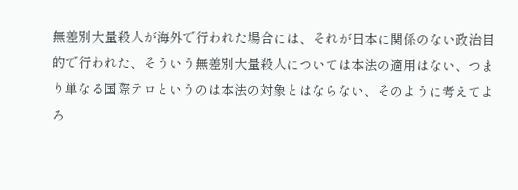無差別大量殺人が海外で行われた場合には、それが日本に関係のない政治目的で行われた、そういう無差別大量殺人については本法の適用はない、つまり単なる国際テロというのは本法の対象とはならない、そのように考えてよろ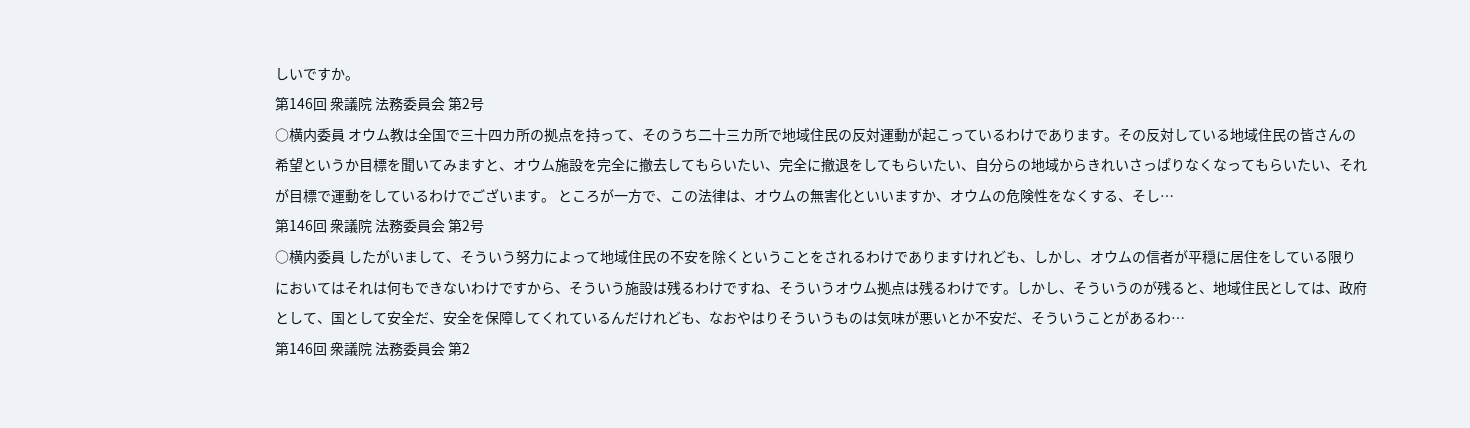しいですか。
第146回 衆議院 法務委員会 第2号
○横内委員 オウム教は全国で三十四カ所の拠点を持って、そのうち二十三カ所で地域住民の反対運動が起こっているわけであります。その反対している地域住民の皆さんの希望というか目標を聞いてみますと、オウム施設を完全に撤去してもらいたい、完全に撤退をしてもらいたい、自分らの地域からきれいさっぱりなくなってもらいたい、それが目標で運動をしているわけでございます。 ところが一方で、この法律は、オウムの無害化といいますか、オウムの危険性をなくする、そし…
第146回 衆議院 法務委員会 第2号
○横内委員 したがいまして、そういう努力によって地域住民の不安を除くということをされるわけでありますけれども、しかし、オウムの信者が平穏に居住をしている限りにおいてはそれは何もできないわけですから、そういう施設は残るわけですね、そういうオウム拠点は残るわけです。しかし、そういうのが残ると、地域住民としては、政府として、国として安全だ、安全を保障してくれているんだけれども、なおやはりそういうものは気味が悪いとか不安だ、そういうことがあるわ…
第146回 衆議院 法務委員会 第2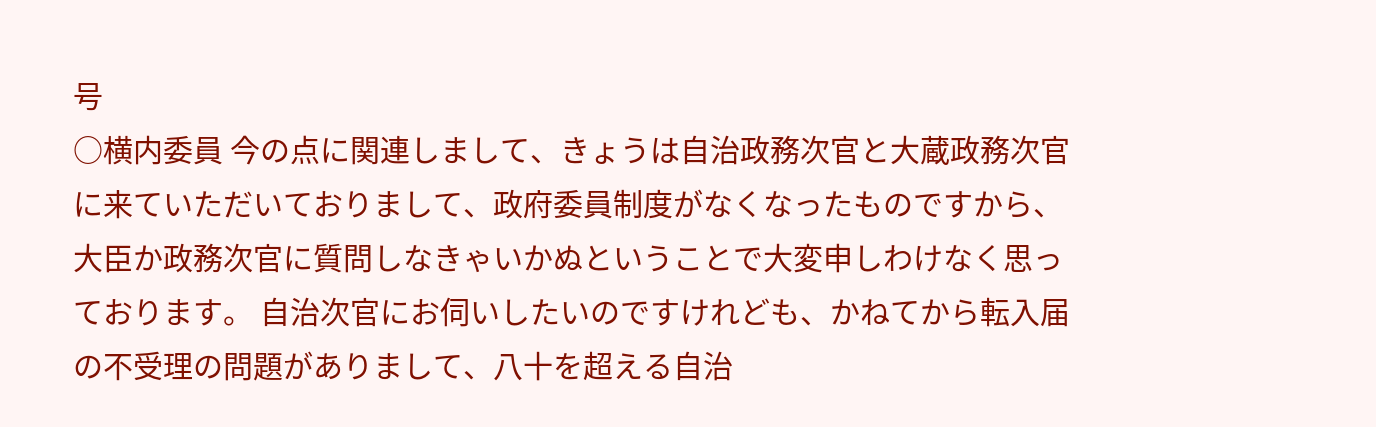号
○横内委員 今の点に関連しまして、きょうは自治政務次官と大蔵政務次官に来ていただいておりまして、政府委員制度がなくなったものですから、大臣か政務次官に質問しなきゃいかぬということで大変申しわけなく思っております。 自治次官にお伺いしたいのですけれども、かねてから転入届の不受理の問題がありまして、八十を超える自治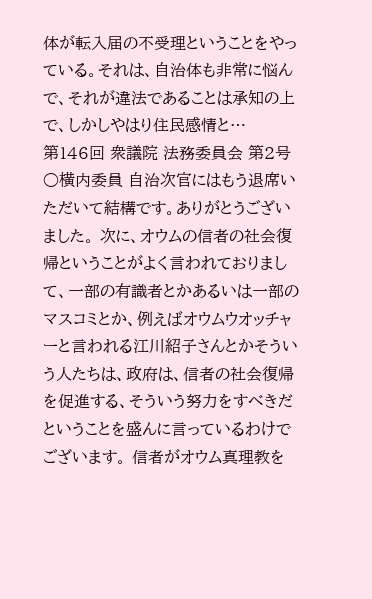体が転入届の不受理ということをやっている。それは、自治体も非常に悩んで、それが違法であることは承知の上で、しかしやはり住民感情と…
第146回 衆議院 法務委員会 第2号
○横内委員 自治次官にはもう退席いただいて結構です。ありがとうございました。 次に、オウムの信者の社会復帰ということがよく言われておりまして、一部の有識者とかあるいは一部のマスコミとか、例えばオウムウオッチャーと言われる江川紹子さんとかそういう人たちは、政府は、信者の社会復帰を促進する、そういう努力をすべきだということを盛んに言っているわけでございます。 信者がオウム真理教を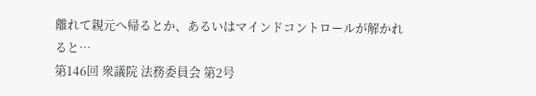離れて親元へ帰るとか、あるいはマインドコントロールが解かれると…
第146回 衆議院 法務委員会 第2号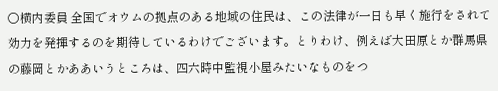○横内委員 全国でオウムの拠点のある地域の住民は、この法律が一日も早く施行をされて効力を発揮するのを期待しているわけでございます。とりわけ、例えば大田原とか群馬県の藤岡とかああいうところは、四六時中監視小屋みたいなものをつ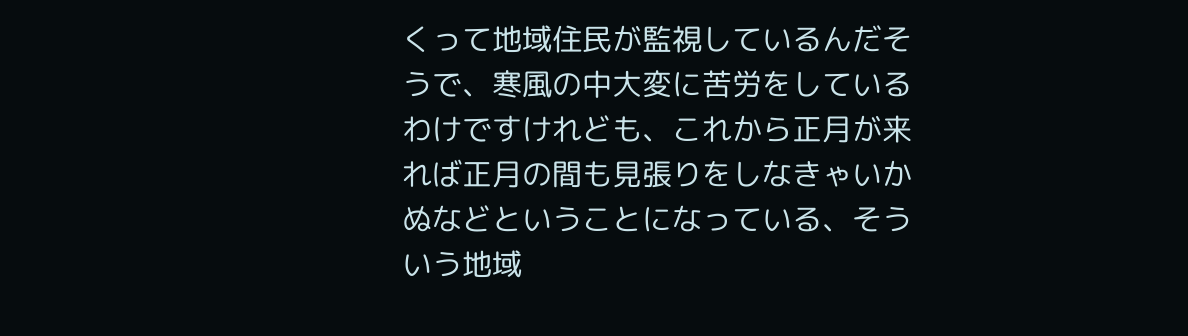くって地域住民が監視しているんだそうで、寒風の中大変に苦労をしているわけですけれども、これから正月が来れば正月の間も見張りをしなきゃいかぬなどということになっている、そういう地域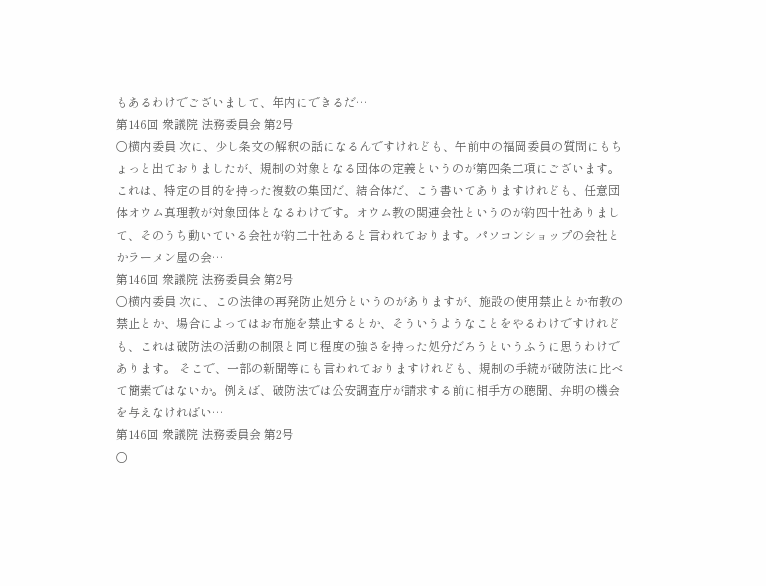もあるわけでございまして、年内にできるだ…
第146回 衆議院 法務委員会 第2号
○横内委員 次に、少し条文の解釈の話になるんですけれども、午前中の福岡委員の質問にもちょっと出ておりましたが、規制の対象となる団体の定義というのが第四条二項にございます。 これは、特定の目的を持った複数の集団だ、結合体だ、こう書いてありますけれども、任意団体オウム真理教が対象団体となるわけです。オウム教の関連会社というのが約四十社ありまして、そのうち動いている会社が約二十社あると言われております。パソコンショップの会社とかラーメン屋の会…
第146回 衆議院 法務委員会 第2号
○横内委員 次に、この法律の再発防止処分というのがありますが、施設の使用禁止とか布教の禁止とか、場合によってはお布施を禁止するとか、そういうようなことをやるわけですけれども、これは破防法の活動の制限と同じ程度の強さを持った処分だろうというふうに思うわけであります。 そこで、一部の新聞等にも言われておりますけれども、規制の手続が破防法に比べて簡素ではないか。例えば、破防法では公安調査庁が請求する前に相手方の聴聞、弁明の機会を与えなければい…
第146回 衆議院 法務委員会 第2号
○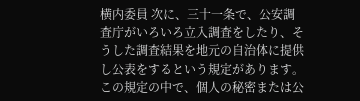横内委員 次に、三十一条で、公安調査庁がいろいろ立入調査をしたり、そうした調査結果を地元の自治体に提供し公表をするという規定があります。この規定の中で、個人の秘密または公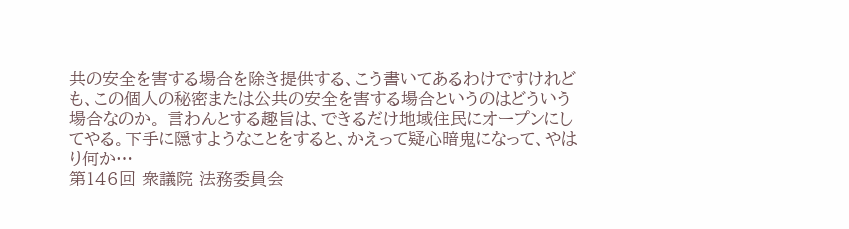共の安全を害する場合を除き提供する、こう書いてあるわけですけれども、この個人の秘密または公共の安全を害する場合というのはどういう場合なのか。 言わんとする趣旨は、できるだけ地域住民にオープンにしてやる。下手に隠すようなことをすると、かえって疑心暗鬼になって、やはり何か…
第146回 衆議院 法務委員会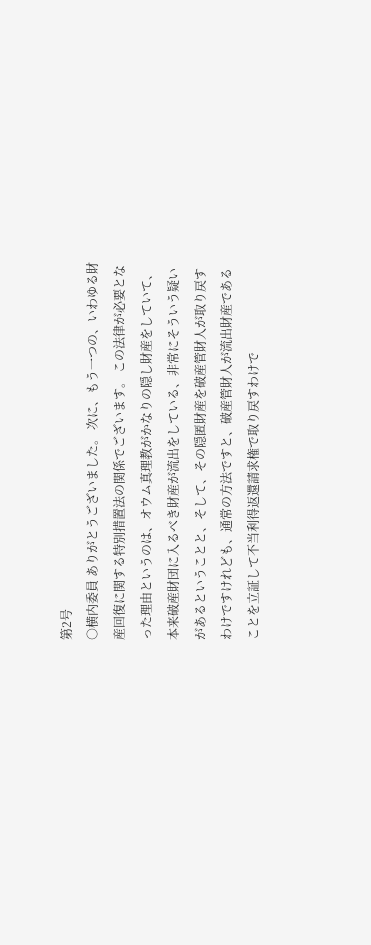第2号
○横内委員 ありがとうございました。 次に、もう一つの、いわゆる財産回復に関する特別措置法の関係でございます。 この法律が必要となった理由というのは、オウム真理教がかなりの隠し財産をしていて、本来破産財団に入るべき財産が流出をしている、非常にそういう疑いがあるということと、そして、その隠匿財産を破産管財人が取り戻すわけですけれども、通常の方法ですと、破産管財人が流出財産であることを立証して不当利得返還請求権で取り戻すわけで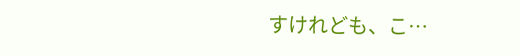すけれども、こ…